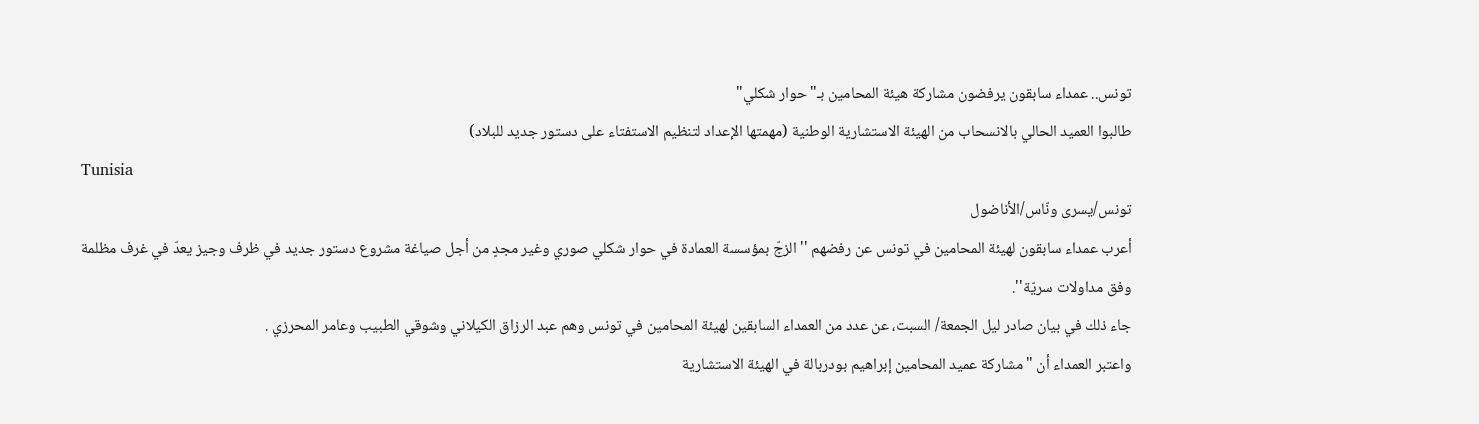تونس.. عمداء سابقون يرفضون مشاركة هيئة المحامين بـ"حوار شكلي"
طالبوا العميد الحالي بالانسحاب من الهيئة الاستشارية الوطنية (مهمتها الإعداد لتنظيم الاستفتاء على دستور جديد للبلاد)
Tunisia
تونس/يسرى ونّاس/الأناضول
أعرب عمداء سابقون لهيئة المحامين في تونس عن رفضهم ''الزجّ بمؤسسة العمادة في حوار شكلي صوري وغير مجدٍ من أجل صياغة مشروع دستور جديد في ظرف وجيز يعدّ في غرف مظلمة وفق مداولات سريّة''.
جاء ذلك في بيان صادر ليل الجمعة/ السبت، عن عدد من العمداء السابقين لهيئة المحامين في تونس وهم عبد الرزاق الكيلاني وشوقي الطبيب وعامر المحرزي .
واعتبر العمداء أن "مشاركة عميد المحامين إبراهيم بودربالة في الهيئة الاستشارية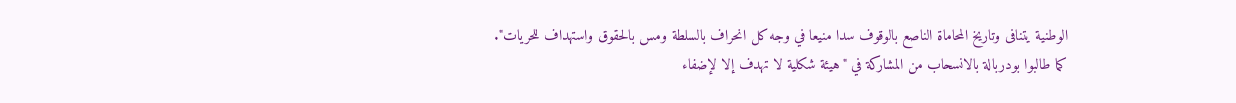الوطنية يتنافى وتاريخ المحاماة الناصع بالوقوف سدا منيعا في وجه كل انحراف بالسلطة ومس بالحقوق واستهداف للحريات".
كما طالبوا بودربالة بالانسحاب من المشاركة في "هيئة شكلية لا تهدف إلا لإضفاء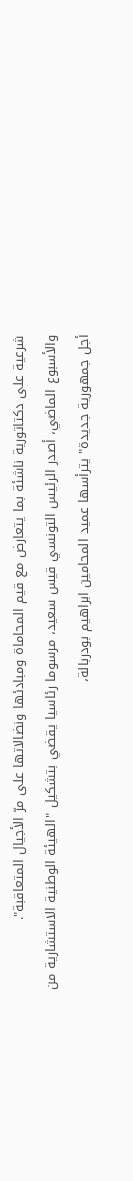شرعية على دكتاتورية ناشئة بما يتعارض مع قيم المحاماة ومبادئها ونضالاتها على مرّ الأجيال المتعاقبة".
والأسبوع الماضي، أصدر الرئيس التونسي قيس سعيد، مرسوما رئاسيا يقضي بتشكيل "الهيئة الوطنية الاستشارية من أجل جمهورية جديدة" يترأسها عميد المحامين ابراهيم بودربالة،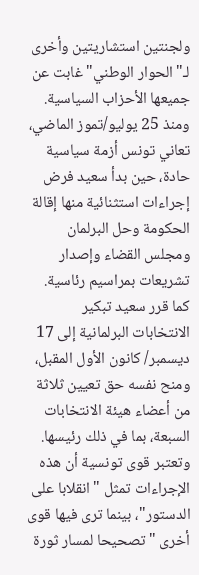ولجنتين استشاريتين وأخرى لـ"الحوار الوطني" غابت عن جميعها الأحزاب السياسية.
ومنذ 25 يوليو/تموز الماضي، تعاني تونس أزمة سياسية حادة، حين بدأ سعيد فرض إجراءات استثنائية منها إقالة الحكومة وحل البرلمان ومجلس القضاء وإصدار تشريعات بمراسيم رئاسية.
كما قرر سعيد تبكير الانتخابات البرلمانية إلى 17 ديسمبر/ كانون الأول المقبل، ومنح نفسه حق تعيين ثلاثة من أعضاء هيئة الانتخابات السبعة، بما في ذلك رئيسها.
وتعتبر قوى تونسية أن هذه الإجراءات تمثل "انقلابا على الدستور"، بينما ترى فيها قوى أخرى "تصحيحا لمسار ثورة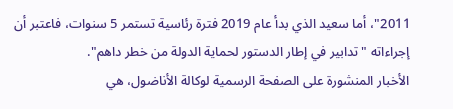2011"، أما سعيد الذي بدأ عام 2019 فترة رئاسية تستمر 5 سنوات، فاعتبر أن إجراءاته "تدابير في إطار الدستور لحماية الدولة من خطر داهم".
الأخبار المنشورة على الصفحة الرسمية لوكالة الأناضول، هي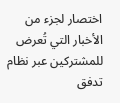اختصار لجزء من الأخبار التي تُعرض للمشتركين عبر نظام تدفق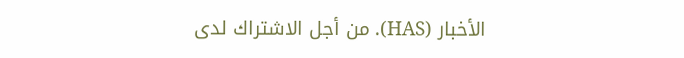الأخبار (HAS). من أجل الاشتراك لدى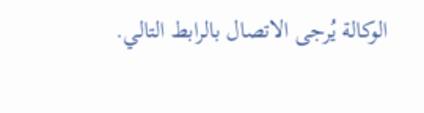الوكالة يُرجى الاتصال بالرابط التالي.